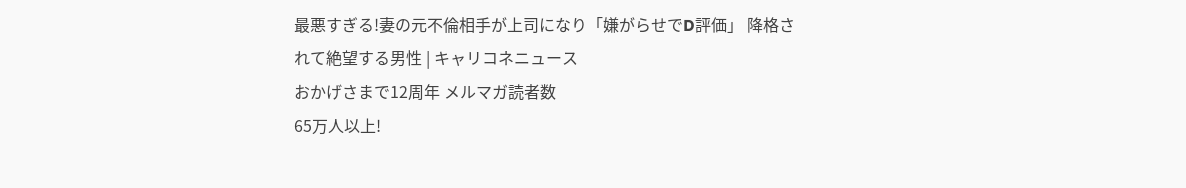最悪すぎる!妻の元不倫相手が上司になり「嫌がらせでD評価」 降格されて絶望する男性 | キャリコネニュース
おかげさまで12周年 メルマガ読者数
65万人以上!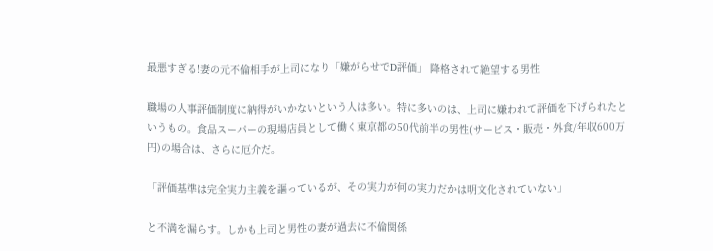最悪すぎる!妻の元不倫相手が上司になり「嫌がらせでD評価」 降格されて絶望する男性

職場の人事評価制度に納得がいかないという人は多い。特に多いのは、上司に嫌われて評価を下げられたというもの。食品スーパーの現場店員として働く東京都の50代前半の男性(サービス・販売・外食/年収600万円)の場合は、さらに厄介だ。

「評価基準は完全実力主義を謳っているが、その実力が何の実力だかは明文化されていない」

と不満を漏らす。しかも上司と男性の妻が過去に不倫関係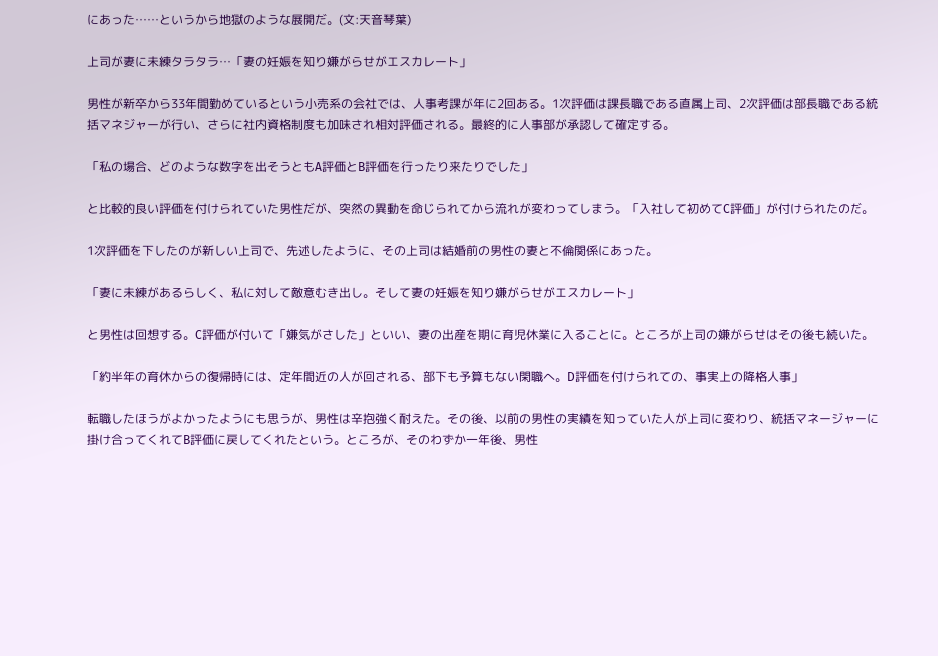にあった……というから地獄のような展開だ。(文:天音琴葉)

上司が妻に未練タラタラ…「妻の妊娠を知り嫌がらせがエスカレート」

男性が新卒から33年間勤めているという小売系の会社では、人事考課が年に2回ある。1次評価は課長職である直属上司、2次評価は部長職である統括マネジャーが行い、さらに社内資格制度も加味され相対評価される。最終的に人事部が承認して確定する。

「私の場合、どのような数字を出そうともA評価とB評価を行ったり来たりでした」

と比較的良い評価を付けられていた男性だが、突然の異動を命じられてから流れが変わってしまう。「入社して初めてC評価」が付けられたのだ。

1次評価を下したのが新しい上司で、先述したように、その上司は結婚前の男性の妻と不倫関係にあった。

「妻に未練があるらしく、私に対して敵意むき出し。そして妻の妊娠を知り嫌がらせがエスカレート」

と男性は回想する。C評価が付いて「嫌気がさした」といい、妻の出産を期に育児休業に入ることに。ところが上司の嫌がらせはその後も続いた。

「約半年の育休からの復帰時には、定年間近の人が回される、部下も予算もない閑職へ。D評価を付けられての、事実上の降格人事」

転職したほうがよかったようにも思うが、男性は辛抱強く耐えた。その後、以前の男性の実績を知っていた人が上司に変わり、統括マネージャーに掛け合ってくれてB評価に戻してくれたという。ところが、そのわずか一年後、男性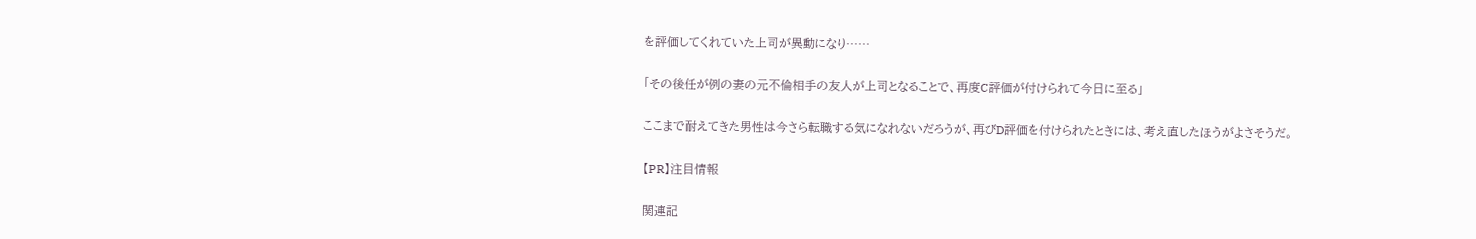を評価してくれていた上司が異動になり……

「その後任が例の妻の元不倫相手の友人が上司となることで、再度C評価が付けられて今日に至る」

ここまで耐えてきた男性は今さら転職する気になれないだろうが、再びD評価を付けられたときには、考え直したほうがよさそうだ。

【PR】注目情報

関連記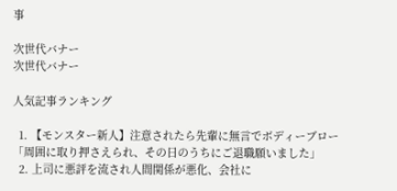事

次世代バナー
次世代バナー

人気記事ランキング

  1. 【モンスター新人】注意されたら先輩に無言でボディーブロー「周囲に取り押さえられ、その日のうちにご退職願いました」
  2. 上司に悪評を流され人間関係が悪化、会社に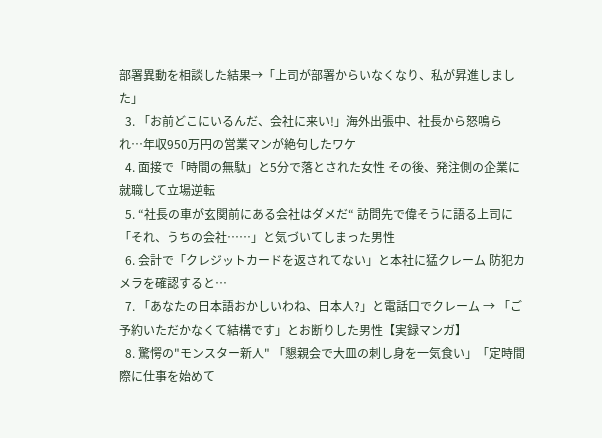部署異動を相談した結果→「上司が部署からいなくなり、私が昇進しました」
  3. 「お前どこにいるんだ、会社に来い!」海外出張中、社長から怒鳴られ…年収950万円の営業マンが絶句したワケ
  4. 面接で「時間の無駄」と5分で落とされた女性 その後、発注側の企業に就職して立場逆転
  5. “社長の車が玄関前にある会社はダメだ“ 訪問先で偉そうに語る上司に「それ、うちの会社……」と気づいてしまった男性
  6. 会計で「クレジットカードを返されてない」と本社に猛クレーム 防犯カメラを確認すると…
  7. 「あなたの日本語おかしいわね、日本人?」と電話口でクレーム → 「ご予約いただかなくて結構です」とお断りした男性【実録マンガ】
  8. 驚愕の"モンスター新人" 「懇親会で大皿の刺し身を一気食い」「定時間際に仕事を始めて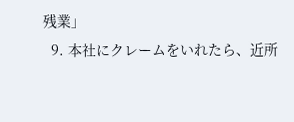残業」
  9. 本社にクレームをいれたら、近所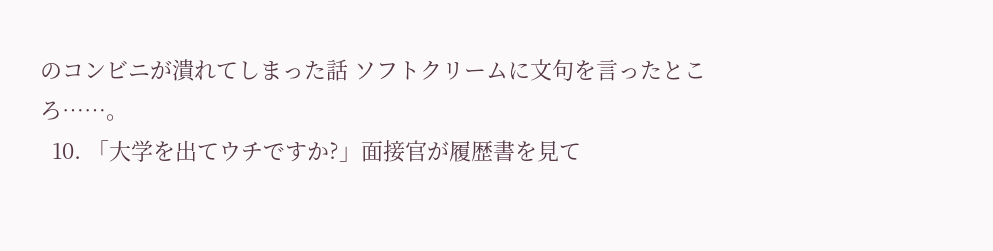のコンビニが潰れてしまった話 ソフトクリームに文句を言ったところ……。
  10. 「大学を出てウチですか?」面接官が履歴書を見て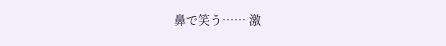鼻で笑う…… 激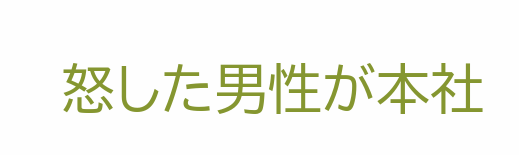怒した男性が本社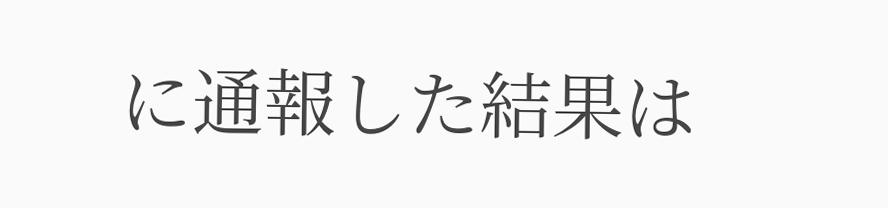に通報した結果は